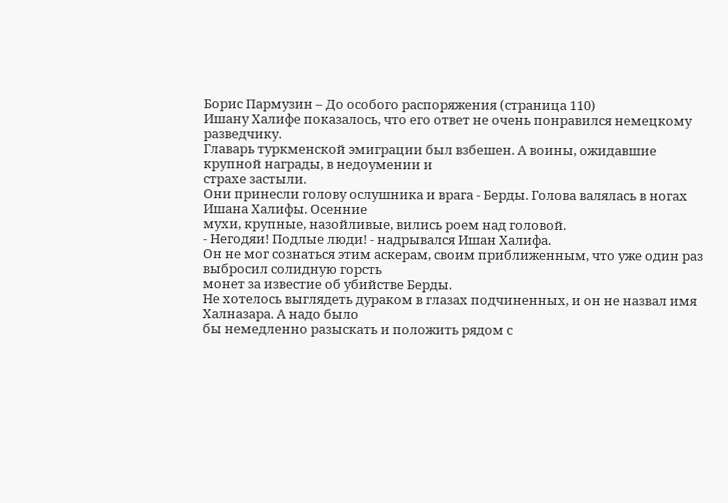Борис Пармузин – До особого распоряжения (страница 110)
Ишану Халифе показалось, что его ответ не очень понравился немецкому разведчику.
Главарь туркменской эмиграции был взбешен. А воины, ожидавшие крупной награды, в недоумении и
страхе застыли.
Они принесли голову ослушника и врага - Берды. Голова валялась в ногах Ишана Халифы. Осенние
мухи, крупные, назойливые, вились роем над головой.
- Негодяи! Подлые люди! - надрывался Ишан Халифа.
Он не мог сознаться этим аскерам, своим приближенным, что уже один раз выбросил солидную горсть
монет за известие об убийстве Берды.
Не хотелось выглядеть дураком в глазах подчиненных, и он не назвал имя Халназара. А надо было
бы немедленно разыскать и положить рядом с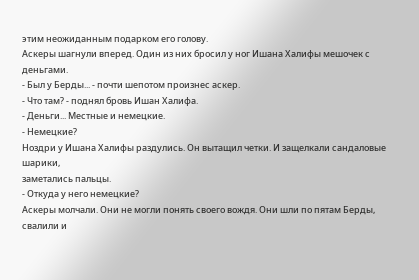этим неожиданным подарком его голову.
Аскеры шагнули вперед. Один из них бросил у ног Ишана Халифы мешочек с деньгами.
- Был у Берды... - почти шепотом произнес аскер.
- Что там? - поднял бровь Ишан Халифа.
- Деньги... Местные и немецкие.
- Немецкие?
Ноздри у Ишана Халифы раздулись. Он вытащил четки. И защелкали сандаловые шарики,
заметались пальцы.
- Откуда у него немецкие?
Аскеры молчали. Они не могли понять своего вождя. Они шли по пятам Берды, свалили и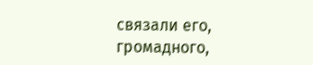связали его,
громадного,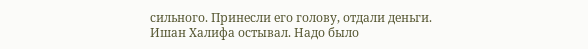сильного. Принесли его голову, отдали деньги.
Ишан Халифа остывал. Надо было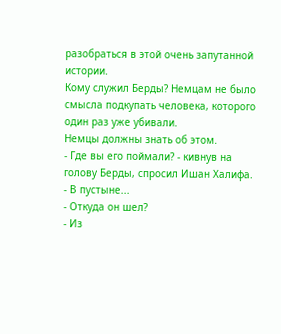разобраться в этой очень запутанной истории.
Кому служил Берды? Немцам не было смысла подкупать человека, которого один раз уже убивали.
Немцы должны знать об этом.
- Где вы его поймали? - кивнув на голову Берды, спросил Ишан Халифа.
- В пустыне...
- Откуда он шел?
- Из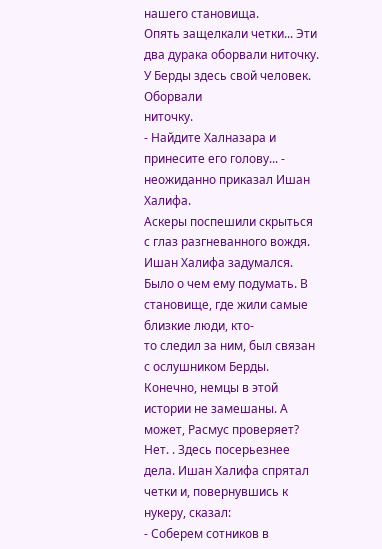нашего становища.
Опять защелкали четки... Эти два дурака оборвали ниточку. У Берды здесь свой человек. Оборвали
ниточку.
- Найдите Халназара и принесите его голову... - неожиданно приказал Ишан Халифа.
Аскеры поспешили скрыться с глаз разгневанного вождя.
Ишан Халифа задумался. Было о чем ему подумать. В становище, где жили самые близкие люди, кто-
то следил за ним, был связан с ослушником Берды. Конечно, немцы в этой истории не замешаны. А
может, Расмус проверяет? Нет. . Здесь посерьезнее дела. Ишан Халифа спрятал четки и, повернувшись к
нукеру, сказал:
- Соберем сотников в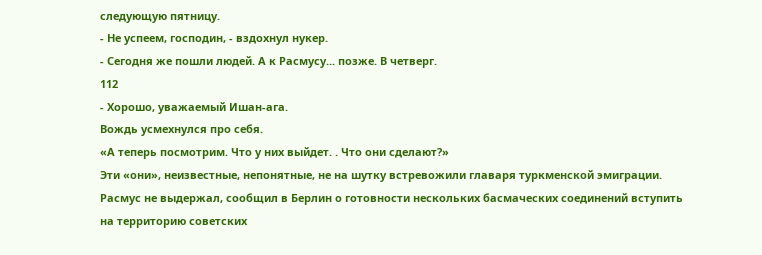следующую пятницу.
- Не успеем, господин, - вздохнул нукер.
- Сегодня же пошли людей. А к Расмусу... позже. В четверг.
112
- Хорошо, уважаемый Ишан-ага.
Вождь усмехнулся про себя.
«А теперь посмотрим. Что у них выйдет. . Что они сделают?»
Эти «они», неизвестные, непонятные, не на шутку встревожили главаря туркменской эмиграции.
Расмус не выдержал, сообщил в Берлин о готовности нескольких басмаческих соединений вступить
на территорию советских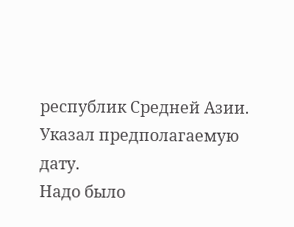республик Средней Азии. Указал предполагаемую дату.
Надо было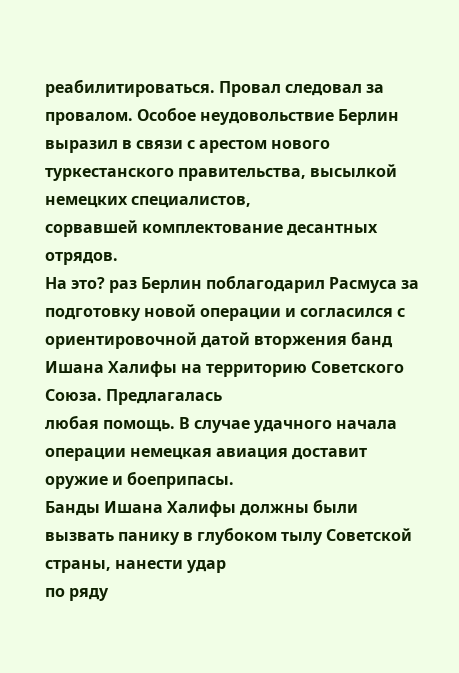реабилитироваться. Провал следовал за провалом. Особое неудовольствие Берлин
выразил в связи с арестом нового туркестанского правительства, высылкой немецких специалистов,
сорвавшей комплектование десантных отрядов.
На это? раз Берлин поблагодарил Расмуса за подготовку новой операции и согласился с
ориентировочной датой вторжения банд Ишана Халифы на территорию Советского Союза. Предлагалась
любая помощь. В случае удачного начала операции немецкая авиация доставит оружие и боеприпасы.
Банды Ишана Халифы должны были вызвать панику в глубоком тылу Советской страны, нанести удар
по ряду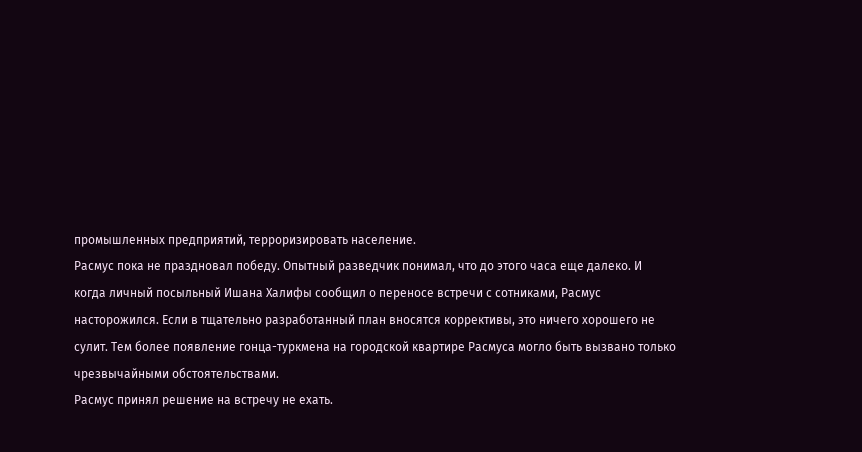промышленных предприятий, терроризировать население.
Расмус пока не праздновал победу. Опытный разведчик понимал, что до этого часа еще далеко. И
когда личный посыльный Ишана Халифы сообщил о переносе встречи с сотниками, Расмус
насторожился. Если в тщательно разработанный план вносятся коррективы, это ничего хорошего не
сулит. Тем более появление гонца-туркмена на городской квартире Расмуса могло быть вызвано только
чрезвычайными обстоятельствами.
Расмус принял решение на встречу не ехать.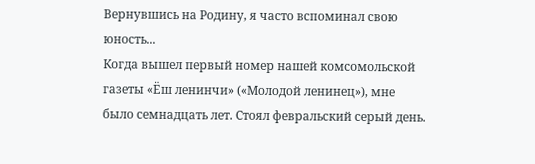Вернувшись на Родину, я часто вспоминал свою юность...
Когда вышел первый номер нашей комсомольской газеты «Ёш ленинчи» («Молодой ленинец»), мне
было семнадцать лет. Стоял февральский серый день.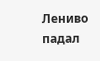Лениво падал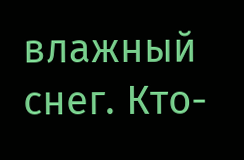влажный снег. Кто-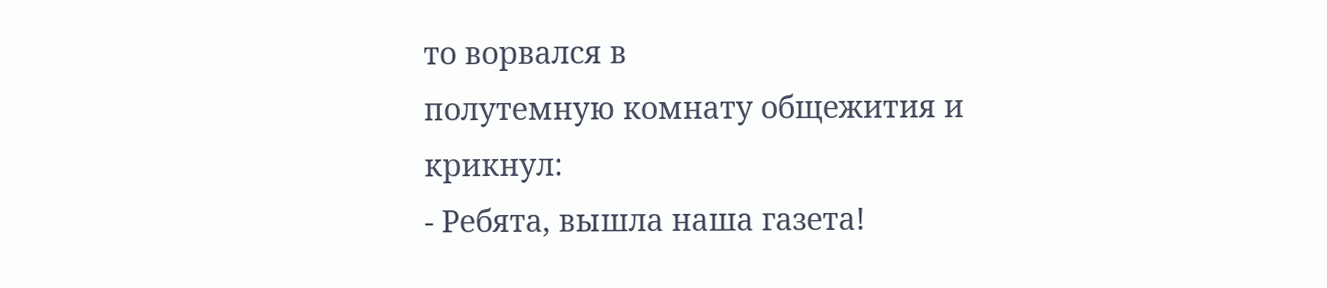то ворвался в
полутемную комнату общежития и крикнул:
- Ребята, вышла наша газета!